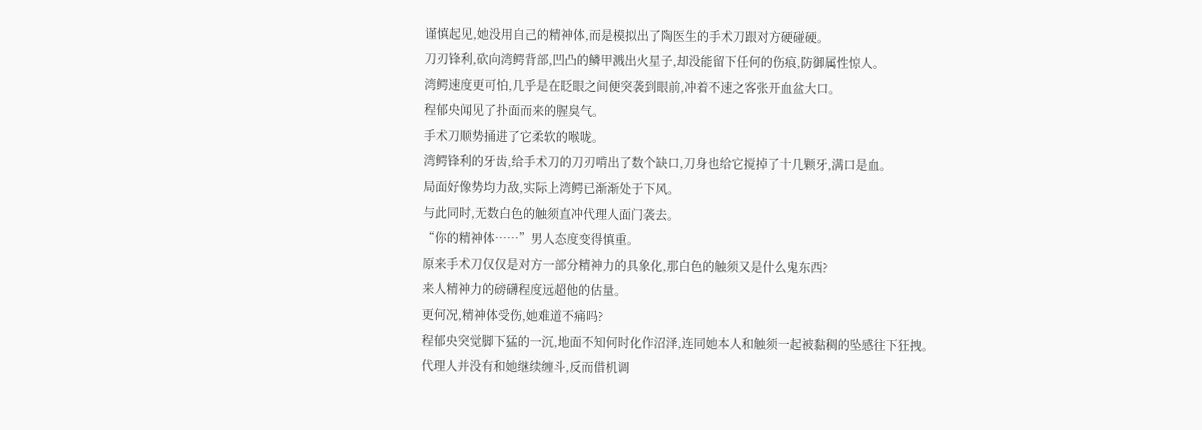谨慎起见,她没用自己的精神体,而是模拟出了陶医生的手术刀跟对方硬碰硬。
刀刃锋利,砍向湾鳄背部,凹凸的鳞甲溅出火星子,却没能留下任何的伤痕,防御属性惊人。
湾鳄速度更可怕,几乎是在眨眼之间便突袭到眼前,冲着不速之客张开血盆大口。
程郁央闻见了扑面而来的腥臭气。
手术刀顺势捅进了它柔软的喉咙。
湾鳄锋利的牙齿,给手术刀的刀刃啃出了数个缺口,刀身也给它搅掉了十几颗牙,满口是血。
局面好像势均力敌,实际上湾鳄已渐渐处于下风。
与此同时,无数白色的触须直冲代理人面门袭去。
“你的精神体……”男人态度变得慎重。
原来手术刀仅仅是对方一部分精神力的具象化,那白色的触须又是什么鬼东西?
来人精神力的磅礴程度远超他的估量。
更何况,精神体受伤,她难道不痛吗?
程郁央突觉脚下猛的一沉,地面不知何时化作沼泽,连同她本人和触须一起被黏稠的坠感往下狂拽。
代理人并没有和她继续缠斗,反而借机调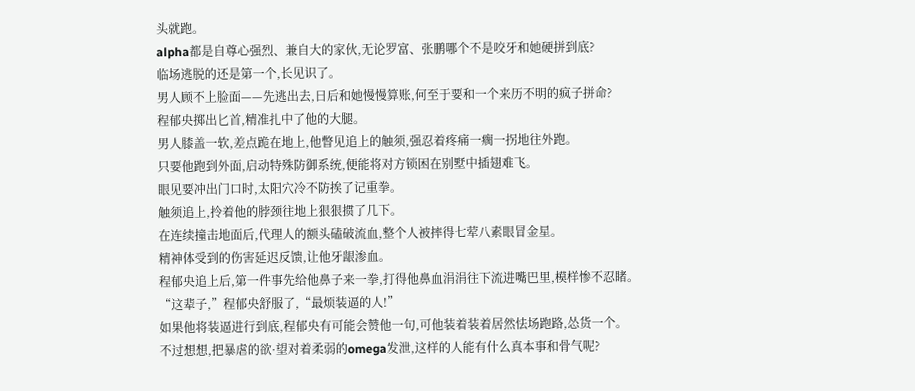头就跑。
alpha都是自尊心强烈、兼自大的家伙,无论罗富、张鹏哪个不是咬牙和她硬拼到底?
临场逃脱的还是第一个,长见识了。
男人顾不上脸面——先逃出去,日后和她慢慢算账,何至于要和一个来历不明的疯子拼命?
程郁央掷出匕首,精准扎中了他的大腿。
男人膝盖一软,差点跪在地上,他瞥见追上的触须,强忍着疼痛一瘸一拐地往外跑。
只要他跑到外面,启动特殊防御系统,便能将对方锁困在别墅中插翅难飞。
眼见要冲出门口时,太阳穴冷不防挨了记重拳。
触须追上,拎着他的脖颈往地上狠狠掼了几下。
在连续撞击地面后,代理人的额头磕破流血,整个人被摔得七荤八素眼冒金星。
精神体受到的伤害延迟反馈,让他牙龈渗血。
程郁央追上后,第一件事先给他鼻子来一拳,打得他鼻血涓涓往下流进嘴巴里,模样惨不忍睹。
“这辈子,”程郁央舒服了,“最烦装逼的人!”
如果他将装逼进行到底,程郁央有可能会赞他一句,可他装着装着居然怯场跑路,怂货一个。
不过想想,把暴虐的欲·望对着柔弱的omega发泄,这样的人能有什么真本事和骨气呢?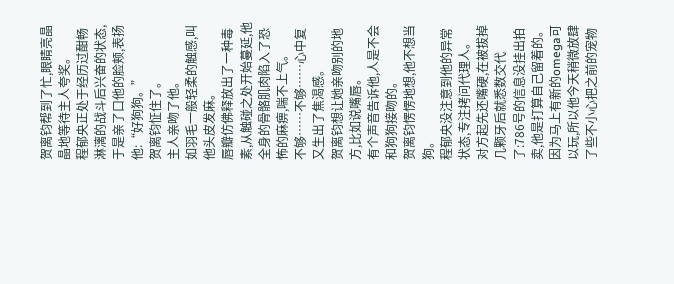贺离钧帮到了忙,眼睛亮晶晶地等待主人夸奖。
程郁央正处于经历过酣畅淋漓的战斗后兴奋的状态,于是亲了口他的脸颊,表扬他:“好狗狗。”
贺离钧怔住了。
主人亲吻了他。
如羽毛一般轻柔的触感,叫他头皮发麻。
唇瓣仿佛释放出了一种毒素,从触碰之处开始蔓延,他全身的骨骼肌肉陷入了恐怖的麻痹,喘不上气。
不够……不够……心中复又生出了焦渴感。
贺离钧想让她亲吻别的地方,比如说嘴唇。
有个声音告诉他,人是不会和狗狗接吻的。
贺离钧愣愣地想,他不想当狗。
程郁央没注意到他的异常状态,专注拷问代理人。
对方起先还嘴硬,在被拔掉几颗牙后就悉数交代了:786号的信息没挂出拍卖,他是打算自己留着的。
因为马上有新的omega可以玩,所以他今天稍微放肆了些不小心把之前的宠物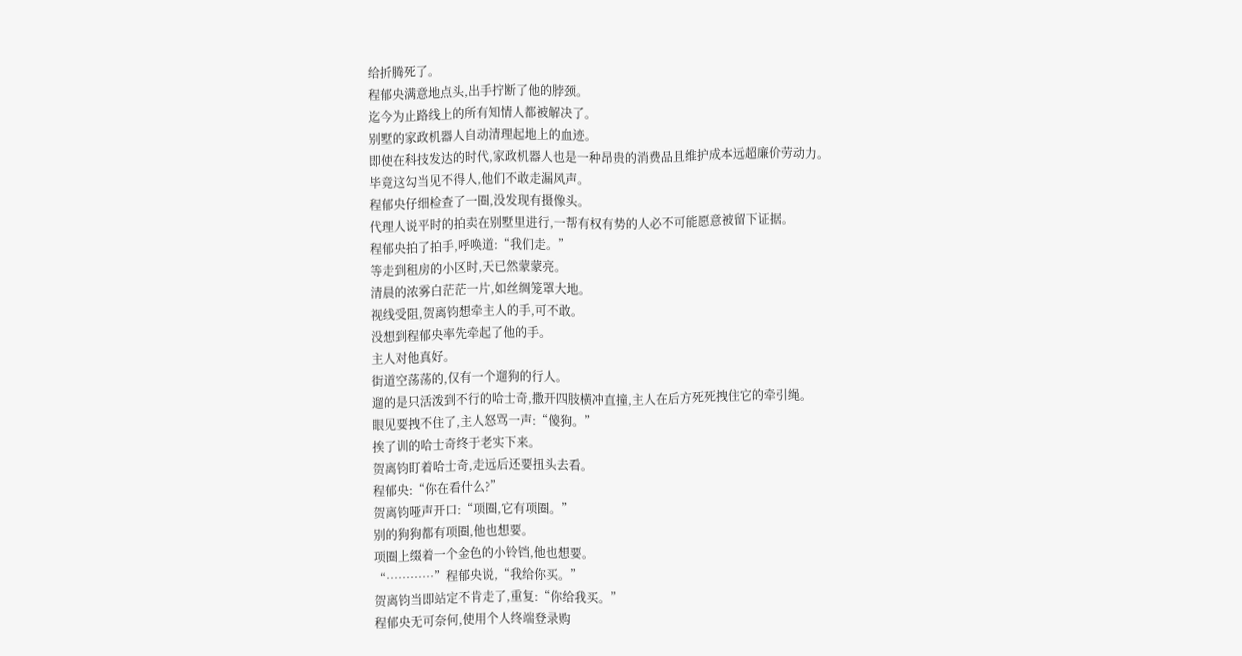给折腾死了。
程郁央满意地点头,出手拧断了他的脖颈。
迄今为止路线上的所有知情人都被解决了。
别墅的家政机器人自动清理起地上的血迹。
即使在科技发达的时代,家政机器人也是一种昂贵的消费品且维护成本远超廉价劳动力。
毕竟这勾当见不得人,他们不敢走漏风声。
程郁央仔细检查了一圈,没发现有摄像头。
代理人说平时的拍卖在别墅里进行,一帮有权有势的人必不可能愿意被留下证据。
程郁央拍了拍手,呼唤道:“我们走。”
等走到租房的小区时,天已然蒙蒙亮。
清晨的浓雾白茫茫一片,如丝绸笼罩大地。
视线受阻,贺离钧想牵主人的手,可不敢。
没想到程郁央率先牵起了他的手。
主人对他真好。
街道空荡荡的,仅有一个遛狗的行人。
遛的是只活泼到不行的哈士奇,撒开四肢横冲直撞,主人在后方死死拽住它的牵引绳。
眼见要拽不住了,主人怒骂一声:“傻狗。”
挨了训的哈士奇终于老实下来。
贺离钧盯着哈士奇,走远后还要扭头去看。
程郁央:“你在看什么?”
贺离钧哑声开口:“项圈,它有项圈。”
别的狗狗都有项圈,他也想要。
项圈上缀着一个金色的小铃铛,他也想要。
“…………”程郁央说,“我给你买。”
贺离钧当即站定不肯走了,重复:“你给我买。”
程郁央无可奈何,使用个人终端登录购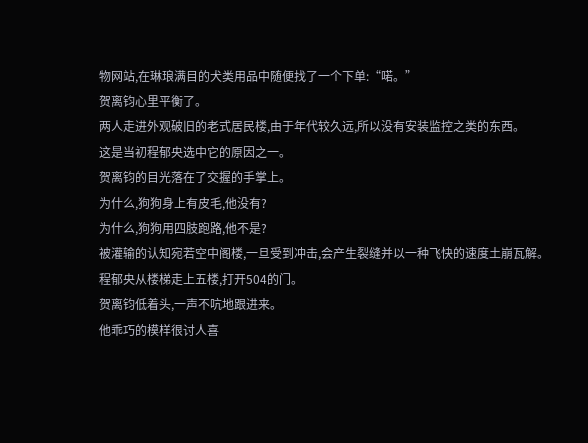物网站,在琳琅满目的犬类用品中随便找了一个下单:“喏。”
贺离钧心里平衡了。
两人走进外观破旧的老式居民楼,由于年代较久远,所以没有安装监控之类的东西。
这是当初程郁央选中它的原因之一。
贺离钧的目光落在了交握的手掌上。
为什么,狗狗身上有皮毛,他没有?
为什么,狗狗用四肢跑路,他不是?
被灌输的认知宛若空中阁楼,一旦受到冲击,会产生裂缝并以一种飞快的速度土崩瓦解。
程郁央从楼梯走上五楼,打开504的门。
贺离钧低着头,一声不吭地跟进来。
他乖巧的模样很讨人喜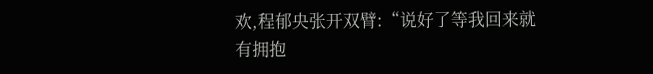欢,程郁央张开双臂:“说好了等我回来就有拥抱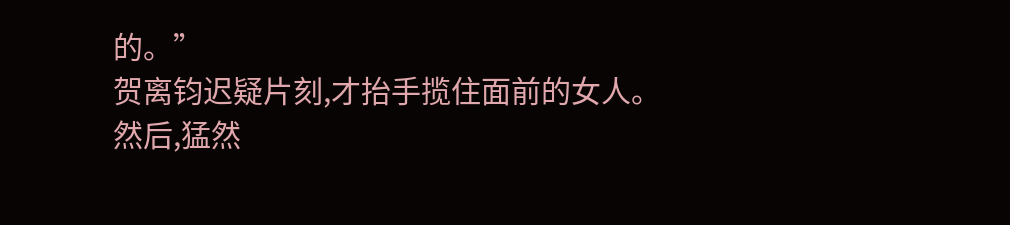的。”
贺离钧迟疑片刻,才抬手揽住面前的女人。
然后,猛然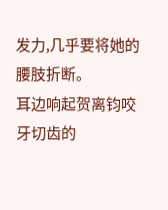发力,几乎要将她的腰肢折断。
耳边响起贺离钧咬牙切齿的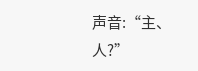声音:“主、人?”